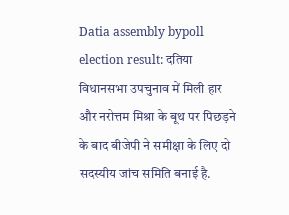Datia assembly bypoll election result: दतिया विधानसभा उपचुनाव में मिली हार और नरोत्तम मिश्रा के बूथ पर पिछड़ने के बाद बीजेपी ने समीक्षा के लिए दो सदस्यीय जांच समिति बनाई है.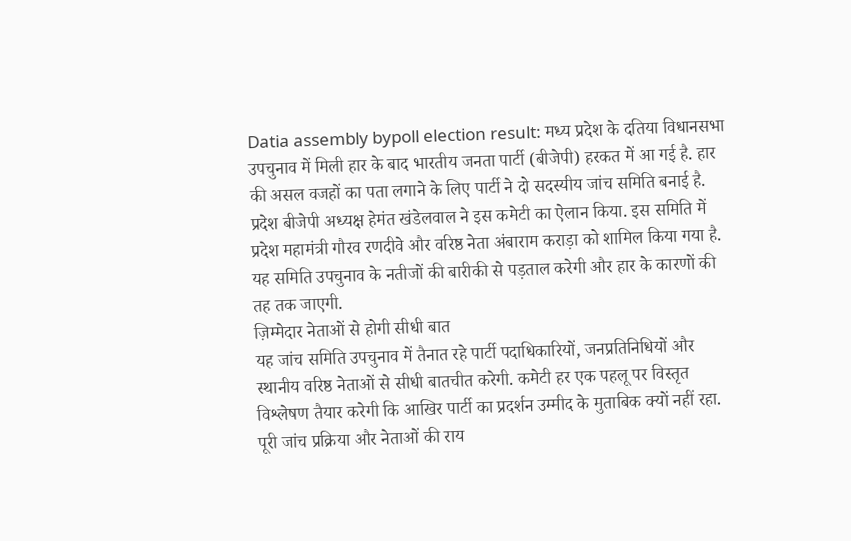Datia assembly bypoll election result: मध्य प्रदेश के दतिया विधानसभा उपचुनाव में मिली हार के बाद भारतीय जनता पार्टी (बीजेपी) हरकत में आ गई है. हार की असल वजहों का पता लगाने के लिए पार्टी ने दो सदस्यीय जांच समिति बनाई है. प्रदेश बीजेपी अध्यक्ष हेमंत खंडेलवाल ने इस कमेटी का ऐलान किया. इस समिति में प्रदेश महामंत्री गौरव रणदीवे और वरिष्ठ नेता अंबाराम कराड़ा को शामिल किया गया है. यह समिति उपचुनाव के नतीजों की बारीकी से पड़ताल करेगी और हार के कारणों की तह तक जाएगी.
ज़िम्मेदार नेताओं से होगी सीधी बात
यह जांच समिति उपचुनाव में तैनात रहे पार्टी पदाधिकारियों, जनप्रतिनिधियों और स्थानीय वरिष्ठ नेताओं से सीधी बातचीत करेगी. कमेटी हर एक पहलू पर विस्तृत विश्लेषण तैयार करेगी कि आखिर पार्टी का प्रदर्शन उम्मीद के मुताबिक क्यों नहीं रहा. पूरी जांच प्रक्रिया और नेताओं की राय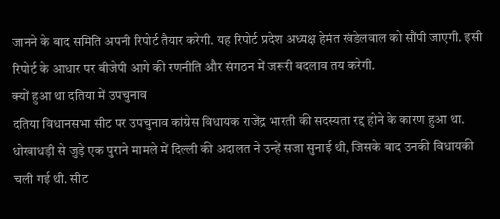जानने के बाद समिति अपनी रिपोर्ट तैयार करेगी. यह रिपोर्ट प्रदेश अध्यक्ष हेमंत खंडेलवाल को सौंपी जाएगी. इसी रिपोर्ट के आधार पर बीजेपी आगे की रणनीति और संगठन में जरूरी बदलाव तय करेगी.
क्यों हुआ था दतिया में उपचुनाव
दतिया विधानसभा सीट पर उपचुनाव कांग्रेस विधायक राजेंद्र भारती की सदस्यता रद्द होने के कारण हुआ था. धोखाधड़ी से जुड़े एक पुराने मामले में दिल्ली की अदालत ने उन्हें सजा सुनाई थी, जिसके बाद उनकी विधायकी चली गई थी. सीट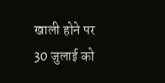खाली होने पर 30 जुलाई को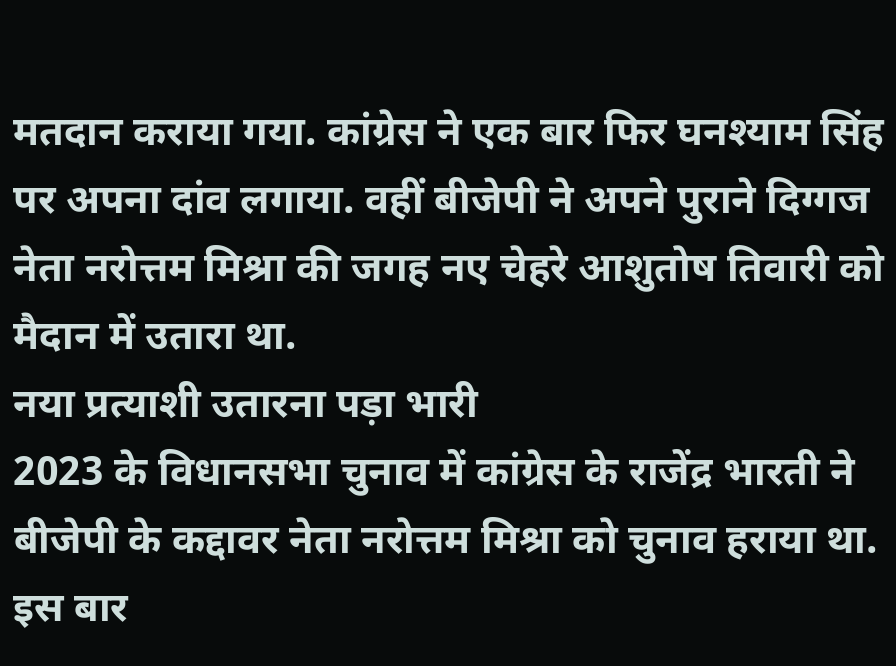मतदान कराया गया. कांग्रेस ने एक बार फिर घनश्याम सिंह पर अपना दांव लगाया. वहीं बीजेपी ने अपने पुराने दिग्गज नेता नरोत्तम मिश्रा की जगह नए चेहरे आशुतोष तिवारी को मैदान में उतारा था.
नया प्रत्याशी उतारना पड़ा भारी
2023 के विधानसभा चुनाव में कांग्रेस के राजेंद्र भारती ने बीजेपी के कद्दावर नेता नरोत्तम मिश्रा को चुनाव हराया था. इस बार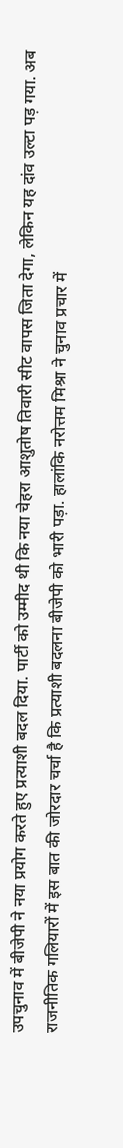उपचुनाव में बीजेपी ने नया प्रयोग करते हुए प्रत्याशी बदल दिया. पार्टी को उम्मीद थी कि नया चेहरा आशुतोष तिवारी सीट वापस जिता देगा, लेकिन यह दांव उल्टा पड़ गया. अब राजनीतिक गलियारों में इस बात की जोरदार चर्चा है कि प्रत्याशी बदलना बीजेपी को भारी पड़ा. हालांकि नरोत्तम मिश्रा ने चुनाव प्रचार में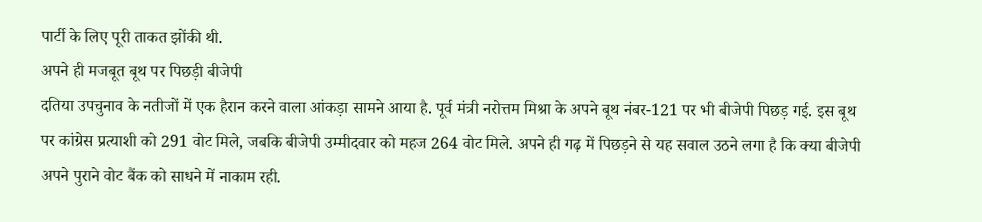पार्टी के लिए पूरी ताकत झोंकी थी.
अपने ही मजबूत बूथ पर पिछड़ी बीजेपी
दतिया उपचुनाव के नतीजों में एक हैरान करने वाला आंकड़ा सामने आया है. पूर्व मंत्री नरोत्तम मिश्रा के अपने बूथ नंबर-121 पर भी बीजेपी पिछड़ गई. इस बूथ पर कांग्रेस प्रत्याशी को 291 वोट मिले, जबकि बीजेपी उम्मीदवार को महज 264 वोट मिले. अपने ही गढ़ में पिछड़ने से यह सवाल उठने लगा है कि क्या बीजेपी अपने पुराने वोट बैंक को साधने में नाकाम रही.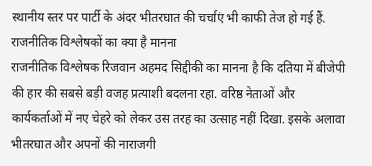स्थानीय स्तर पर पार्टी के अंदर भीतरघात की चर्चाएं भी काफी तेज हो गई हैं.
राजनीतिक विश्लेषकों का क्या है मानना
राजनीतिक विश्लेषक रिजवान अहमद सिद्दीकी का मानना है कि दतिया में बीजेपी की हार की सबसे बड़ी वजह प्रत्याशी बदलना रहा. वरिष्ठ नेताओं और कार्यकर्ताओं में नए चेहरे को लेकर उस तरह का उत्साह नहीं दिखा. इसके अलावा भीतरघात और अपनों की नाराजगी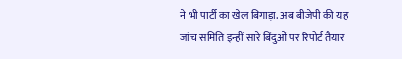ने भी पार्टी का खेल बिगाड़ा. अब बीजेपी की यह जांच समिति इन्हीं सारे बिंदुओं पर रिपोर्ट तैयार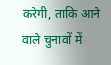करेगी, ताकि आने वाले चुनावों में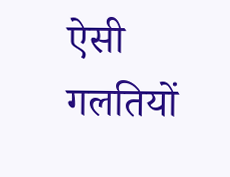ऐसी गलतियों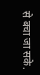से बचा जा सके.